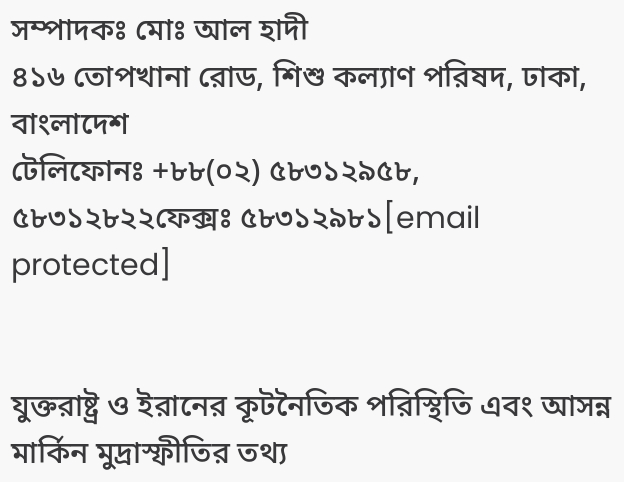সম্পাদকঃ মোঃ আল হাদী
৪১৬ তোপখানা রোড, শিশু কল্যাণ পরিষদ, ঢাকা, বাংলাদেশ
টেলিফোনঃ +৮৮(০২) ৫৮৩১২৯৫৮, ৫৮৩১২৮২২ফেক্সঃ ৫৮৩১২৯৮১[email protected]


যুক্তরাষ্ট্র ও ইরানের কূটনৈতিক পরিস্থিতি এবং আসন্ন মার্কিন মুদ্রাস্ফীতির তথ্য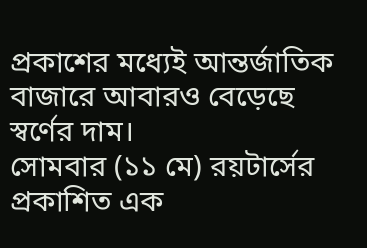প্রকাশের মধ্যেই আন্তর্জাতিক বাজারে আবারও বেড়েছে স্বর্ণের দাম।
সোমবার (১১ মে) রয়টার্সের প্রকাশিত এক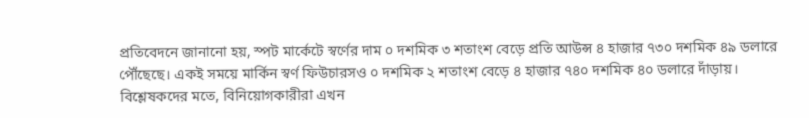প্রতিবেদনে জানানো হয়, স্পট মার্কেটে স্বর্ণের দাম ০ দশমিক ৩ শতাংশ বেড়ে প্রতি আউন্স ৪ হাজার ৭৩০ দশমিক ৪৯ ডলারে পৌঁছেছে। একই সময়ে মার্কিন স্বর্ণ ফিউচারসও ০ দশমিক ২ শতাংশ বেড়ে ৪ হাজার ৭৪০ দশমিক ৪০ ডলারে দাঁড়ায়।
বিশ্লেষকদের মতে, বিনিয়োগকারীরা এখন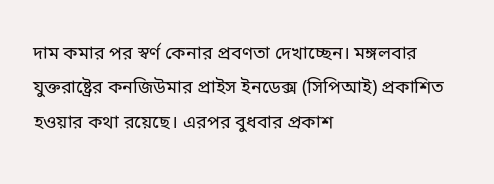দাম কমার পর স্বর্ণ কেনার প্রবণতা দেখাচ্ছেন। মঙ্গলবার যুক্তরাষ্ট্রের কনজিউমার প্রাইস ইনডেক্স (সিপিআই) প্রকাশিত হওয়ার কথা রয়েছে। এরপর বুধবার প্রকাশ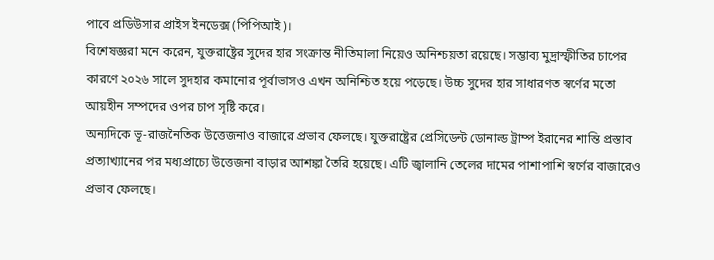পাবে প্রডিউসার প্রাইস ইনডেক্স (পিপিআই)।
বিশেষজ্ঞরা মনে করেন, যুক্তরাষ্ট্রের সুদের হার সংক্রান্ত নীতিমালা নিয়েও অনিশ্চয়তা রয়েছে। সম্ভাব্য মুদ্রাস্ফীতির চাপের কারণে ২০২৬ সালে সুদহার কমানোর পূর্বাভাসও এখন অনিশ্চিত হয়ে পড়েছে। উচ্চ সুদের হার সাধারণত স্বর্ণের মতো আয়হীন সম্পদের ওপর চাপ সৃষ্টি করে।
অন্যদিকে ভূ-রাজনৈতিক উত্তেজনাও বাজারে প্রভাব ফেলছে। যুক্তরাষ্ট্রের প্রেসিডেন্ট ডোনাল্ড ট্রাম্প ইরানের শান্তি প্রস্তাব প্রত্যাখ্যানের পর মধ্যপ্রাচ্যে উত্তেজনা বাড়ার আশঙ্কা তৈরি হয়েছে। এটি জ্বালানি তেলের দামের পাশাপাশি স্বর্ণের বাজারেও প্রভাব ফেলছে।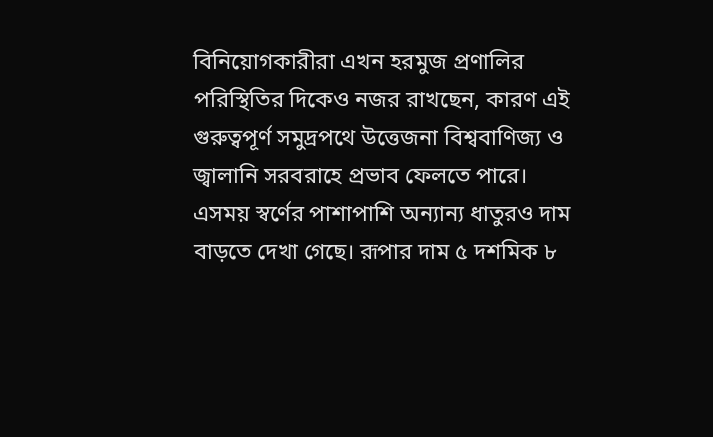বিনিয়োগকারীরা এখন হরমুজ প্রণালির পরিস্থিতির দিকেও নজর রাখছেন, কারণ এই গুরুত্বপূর্ণ সমুদ্রপথে উত্তেজনা বিশ্ববাণিজ্য ও জ্বালানি সরবরাহে প্রভাব ফেলতে পারে।
এসময় স্বর্ণের পাশাপাশি অন্যান্য ধাতুরও দাম বাড়তে দেখা গেছে। রূপার দাম ৫ দশমিক ৮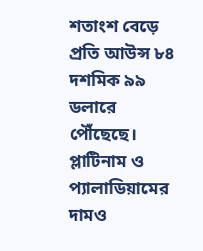শতাংশ বেড়ে প্রতি আউন্স ৮৪ দশমিক ৯৯ ডলারে পৌঁছেছে। প্লাটিনাম ও প্যালাডিয়ামের দামও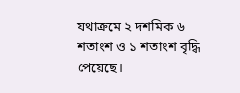যথাক্রমে ২ দশমিক ৬ শতাংশ ও ১ শতাংশ বৃদ্ধি পেয়েছে।